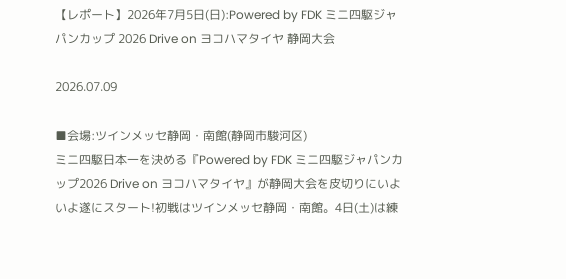【レポート】2026年7月5日(日):Powered by FDK ミニ四駆ジャパンカップ 2026 Drive on ヨコハマタイヤ 静岡大会

2026.07.09

■会場:ツインメッセ静岡・南館(静岡市駿河区)
ミニ四駆日本一を決める『Powered by FDK ミニ四駆ジャパンカップ2026 Drive on ヨコハマタイヤ』が静岡大会を皮切りにいよいよ遂にスタート!初戦はツインメッセ静岡・南館。4日(土)は練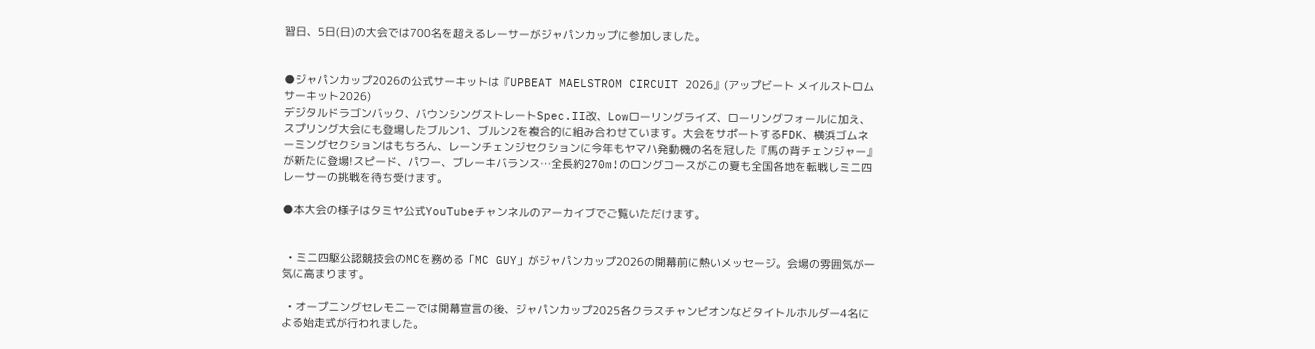習日、5日(日)の大会では700名を超えるレーサーがジャパンカップに参加しました。


●ジャパンカップ2026の公式サーキットは『UPBEAT MAELSTROM CIRCUIT 2026』(アップビート メイルストロム サーキット2026)
デジタルドラゴンバック、バウンシングストレートSpec.II改、Lowローリングライズ、ローリングフォールに加え、スプリング大会にも登場したブルン1、ブルン2を複合的に組み合わせています。大会をサポートするFDK、横浜ゴムネーミングセクションはもちろん、レーンチェンジセクションに今年もヤマハ発動機の名を冠した『馬の背チェンジャー』が新たに登場!スピード、パワー、ブレーキバランス…全長約270m!のロングコースがこの夏も全国各地を転戦しミニ四レーサーの挑戦を待ち受けます。

●本大会の様子はタミヤ公式YouTubeチャンネルのアーカイブでご覧いただけます。


  • ミニ四駆公認競技会のMCを務める「MC GUY」がジャパンカップ2026の開幕前に熱いメッセージ。会場の雰囲気が一気に高まります。

  • オープニングセレモニーでは開幕宣言の後、ジャパンカップ2025各クラスチャンピオンなどタイトルホルダー4名による始走式が行われました。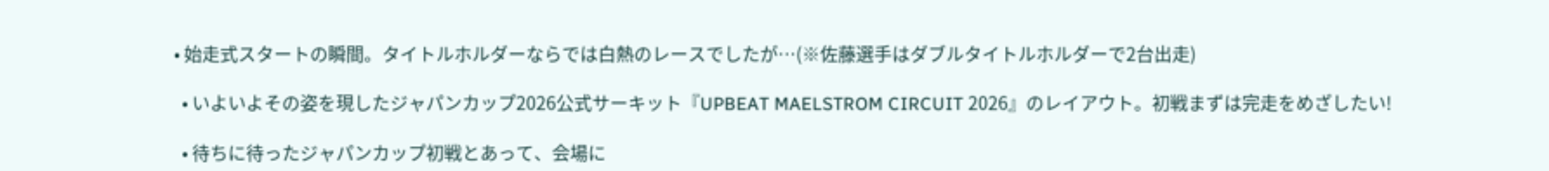• 始走式スタートの瞬間。タイトルホルダーならでは白熱のレースでしたが…(※佐藤選手はダブルタイトルホルダーで2台出走)

  • いよいよその姿を現したジャパンカップ2026公式サーキット『UPBEAT MAELSTROM CIRCUIT 2026』のレイアウト。初戦まずは完走をめざしたい!

  • 待ちに待ったジャパンカップ初戦とあって、会場に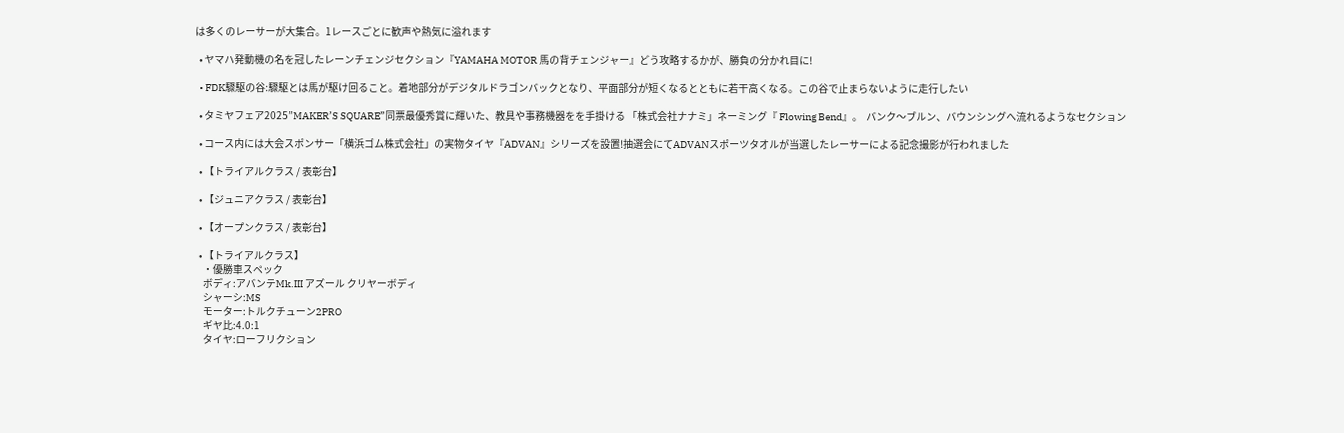は多くのレーサーが大集合。1レースごとに歓声や熱気に溢れます

  • ヤマハ発動機の名を冠したレーンチェンジセクション『YAMAHA MOTOR 馬の背チェンジャー』どう攻略するかが、勝負の分かれ目に!

  • FDK驟駆の谷:驟駆とは馬が駆け回ること。着地部分がデジタルドラゴンバックとなり、平面部分が短くなるとともに若干高くなる。この谷で止まらないように走行したい

  • タミヤフェア2025”MAKER’S SQUARE”同票最優秀賞に輝いた、教具や事務機器をを手掛ける 「株式会社ナナミ」ネーミング『 Flowing Bend』。  バンク〜ブルン、バウンシングへ流れるようなセクション

  • コース内には大会スポンサー「横浜ゴム株式会社」の実物タイヤ『ADVAN』シリーズを設置!抽選会にてADVANスポーツタオルが当選したレーサーによる記念撮影が行われました

  • 【トライアルクラス / 表彰台】

  • 【ジュニアクラス / 表彰台】

  • 【オープンクラス / 表彰台】

  • 【トライアルクラス】
    ・優勝車スペック
    ボディ:アバンテMk.III アズール クリヤーボディ
    シャーシ:MS
    モーター:トルクチューン2PRO
    ギヤ比:4.0:1
    タイヤ:ローフリクション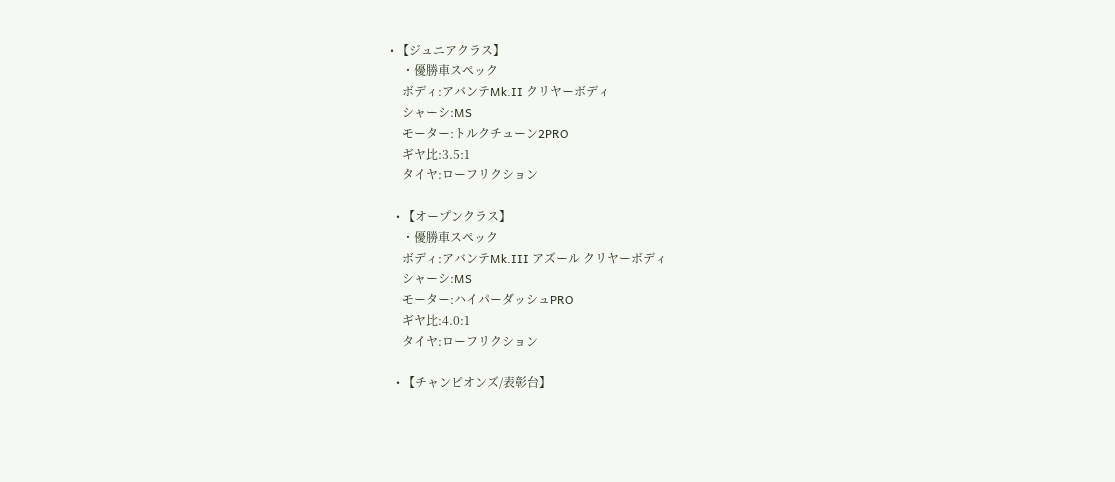• 【ジュニアクラス】
    ・優勝車スペック
    ボディ:アバンテMk.II クリヤーボディ
    シャーシ:MS
    モーター:トルクチューン2PRO
    ギヤ比:3.5:1
    タイヤ:ローフリクション

  • 【オープンクラス】
    ・優勝車スペック
    ボディ:アバンテMk.III アズール クリヤーボディ
    シャーシ:MS
    モーター:ハイパーダッシュPRO
    ギヤ比:4.0:1
    タイヤ:ローフリクション

  • 【チャンピオンズ/表彰台】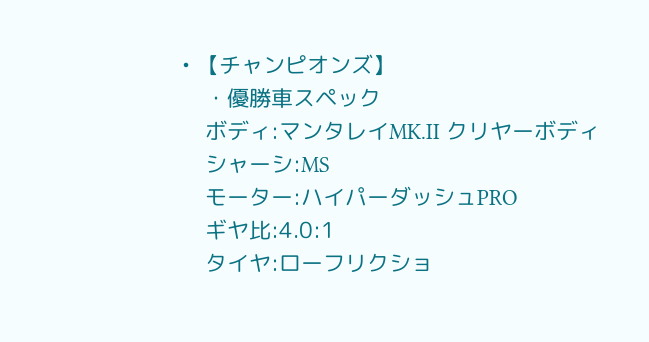• 【チャンピオンズ】
    ・優勝車スペック
    ボディ:マンタレイMK.II クリヤーボディ
    シャーシ:MS
    モーター:ハイパーダッシュPRO
    ギヤ比:4.0:1
    タイヤ:ローフリクショ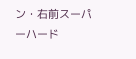ン・右前スーパーハード